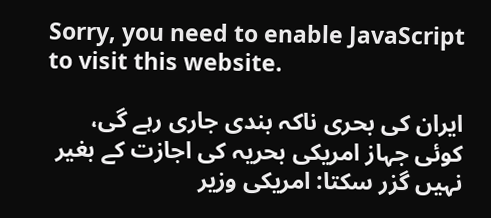Sorry, you need to enable JavaScript to visit this website.

ایران کی بحری ناکہ بندی جاری رہے گی، کوئی جہاز امریکی بحریہ کی اجازت کے بغیر نہیں گزر سکتا: امریکی وزیر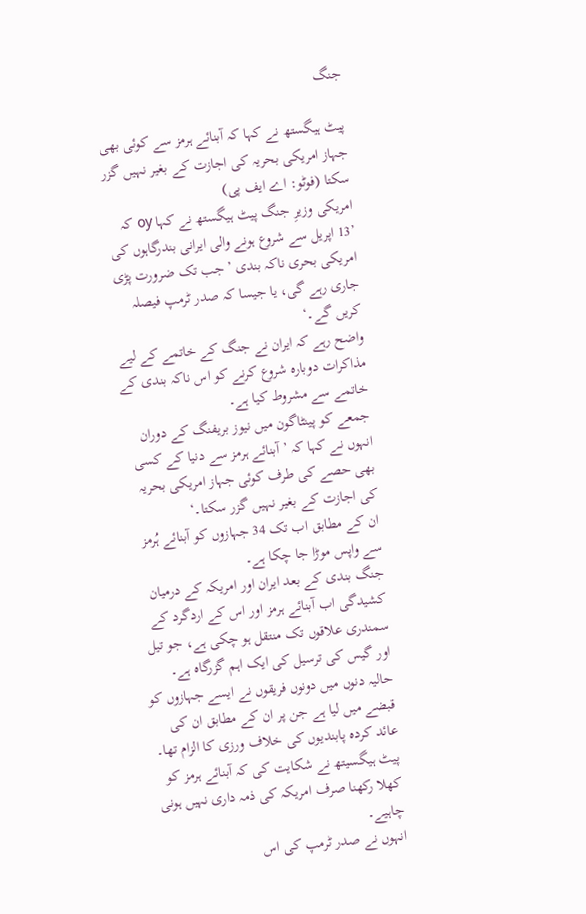جنگ

پیٹ ہیگستھ نے کہا کہ آبنائے ہرمز سے کوئی بھی جہاز امریکی بحریہ کی اجازت کے بغیر نہیں گزر سکتا (فوٹو: اے ایف پی)
امریکی وزیرِ جنگ پیٹ ہیگستھ نے کہا oy کہ ’13 اپریل سے شروع ہونے والی ایرانی بندرگاہوں کی امریکی بحری ناکہ بندی ’جب تک ضرورت پڑی جاری رہے گی، یا جیسا کہ صدر ٹرمپ فیصلہ کریں گے۔‘
واضح رہے کہ ایران نے جنگ کے خاتمے کے لیے مذاکرات دوبارہ شروع کرنے کو اس ناکہ بندی کے خاتمے سے مشروط کیا ہے۔
جمعے کو پینٹاگون میں نیوز بریفنگ کے دوران انہوں نے کہا کہ ’آبنائے ہرمز سے دنیا کے کسی بھی حصے کی طرف کوئی جہاز امریکی بحریہ کی اجازت کے بغیر نہیں گزر سکتا۔‘
ان کے مطابق اب تک 34 جہازوں کو آبنائے ہُرمز سے واپس موڑا جا چکا ہے۔
جنگ بندی کے بعد ایران اور امریکہ کے درمیان کشیدگی اب آبنائے ہرمز اور اس کے اردگرد کے سمندری علاقوں تک منتقل ہو چکی ہے، جو تیل اور گیس کی ترسیل کی ایک اہم گزرگاہ ہے۔
حالیہ دنوں میں دونوں فریقوں نے ایسے جہازوں کو قبضے میں لیا ہے جن پر ان کے مطابق ان کی عائد کردہ پابندیوں کی خلاف ورزی کا الزام تھا۔
پیٹ ہیگسیتھ نے شکایت کی کہ آبنائے ہرمز کو کھلا رکھنا صرف امریکہ کی ذمہ داری نہیں ہونی چاہیے۔
انہوں نے صدر ٹرمپ کی اس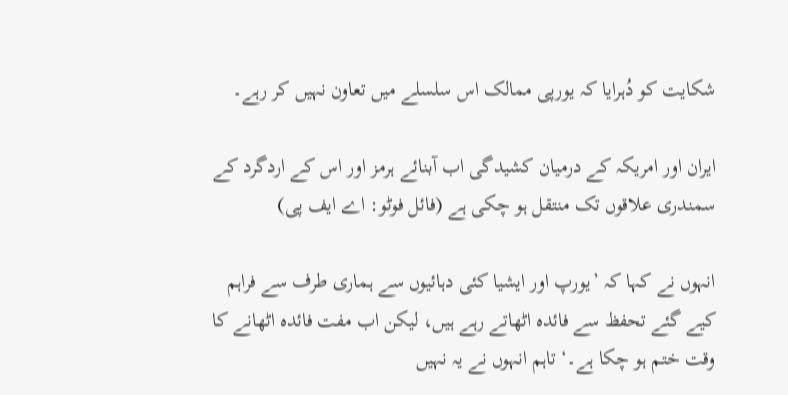شکایت کو دُہرایا کہ یورپی ممالک اس سلسلے میں تعاون نہیں کر رہے۔

ایران اور امریکہ کے درمیان کشیدگی اب آبنائے ہرمز اور اس کے اردگرد کے سمندری علاقوں تک منتقل ہو چکی ہے (فائل فوٹو: اے ایف پی)

انہوں نے کہا کہ ’یورپ اور ایشیا کئی دہائیوں سے ہماری طرف سے فراہم کیے گئے تحفظ سے فائدہ اٹھاتے رہے ہیں، لیکن اب مفت فائدہ اٹھانے کا وقت ختم ہو چکا ہے۔‘ تاہم انہوں نے یہ نہیں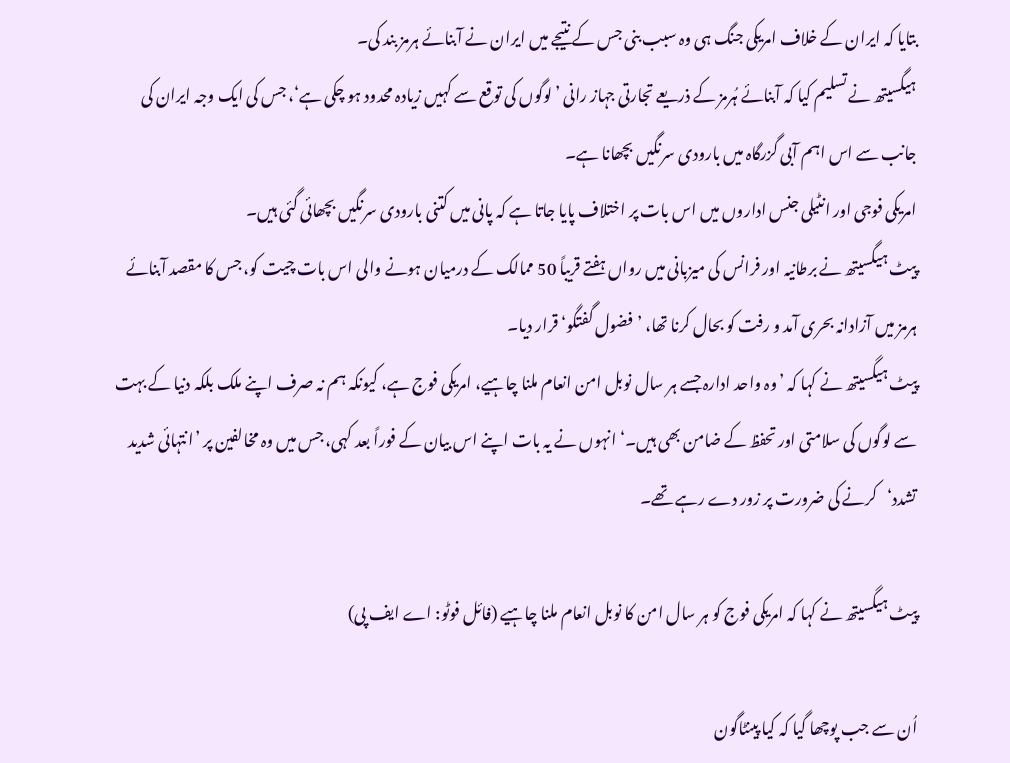بتایا کہ ایران کے خلاف امریکی جنگ ہی وہ سبب بنی جس کے نتیجے میں ایران نے آبنائے ہرمز بند کی۔
ہیگسیتھ نے تسلیم کیا کہ آبنائے ہُرمز کے ذریعے تجارتی جہاز رانی ’لوگوں کی توقع سے کہیں زیادہ محدود ہو چکی ہے‘، جس کی ایک وجہ ایران کی جانب سے اس اہم آبی گزرگاہ میں بارودی سرنگیں بچھانا ہے۔
امریکی فوجی اور انٹیلی جنس اداروں میں اس بات پر اختلاف پایا جاتا ہے کہ پانی میں کتنی بارودی سرنگیں بچھائی گئی ہیں۔
پیٹ ہیگسیتھ نے برطانیہ اور فرانس کی میزبانی میں رواں ہفتے قریباً 50 ممالک کے درمیان ہونے والی اس بات چیت کو، جس کا مقصد آبنائے ہرمز میں آزادانہ بحری آمد و رفت کو بحال کرنا تھا، ’فضول گفتگو‘ قرار دیا۔
پیٹ ہیگسیتھ نے کہا کہ ’وہ واحد ادارہ جسے ہر سال نوبل امن انعام ملنا چاہیے، امریکی فوج ہے، کیونکہ ہم نہ صرف اپنے ملک بلکہ دنیا کے بہت سے لوگوں کی سلامتی اور تحفظ کے ضامن بھی ہیں۔‘ انہوں نے یہ بات اپنے اس بیان کے فوراً بعد کہی، جس میں وہ مخالفین پر ’انتہائی شدید تشدد‘کرنے کی ضرورت پر زور دے رہے تھے۔

پیٹ ہیگسیتھ نے کہا کہ امریکی فوج کو ہر سال امن کا نوبل انعام ملنا چاہیے (فائل فوٹو: اے ایف پی)

اُن سے جب پوچھا گیا کہ کیا پینٹاگون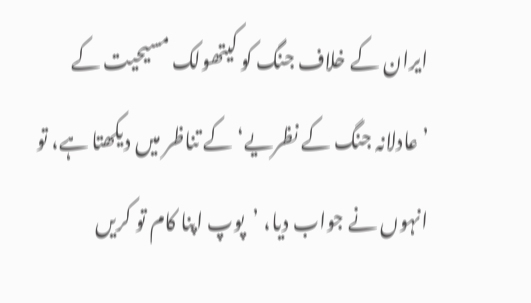ایران کے خلاف جنگ کو کیتھولک مسیحیت کے ’عادلانہ جنگ کے نظریے‘ کے تناظر میں دیکھتا ہے، تو انہوں نے جواب دیا، ’پوپ اپنا کام تو کریں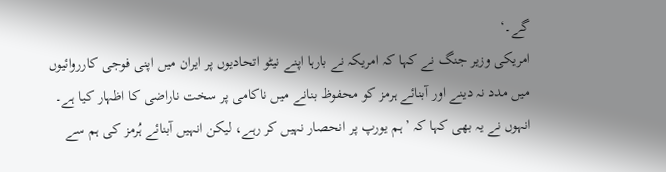گے۔‘
امریکی وزیر جنگ نے کہا کہ امریکہ نے بارہا اپنے نیٹو اتحادیوں پر ایران میں اپنی فوجی کارروائیوں میں مدد نہ دینے اور آبنائے ہرمز کو محفوظ بنانے میں ناکامی پر سخت ناراضی کا اظہار کیا ہے۔
انہوں نے یہ بھی کہا کہ ’ہم یورپ پر انحصار نہیں کر رہے، لیکن انہیں آبنائے ہُرمز کی ہم سے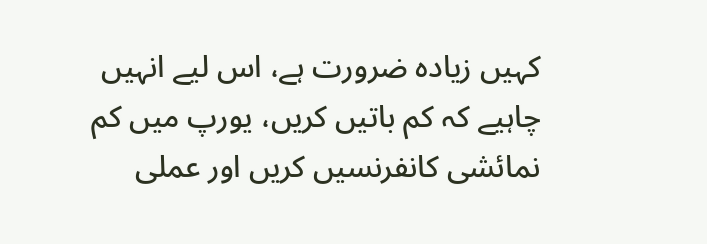کہیں زیادہ ضرورت ہے، اس لیے انہیں چاہیے کہ کم باتیں کریں، یورپ میں کم نمائشی کانفرنسیں کریں اور عملی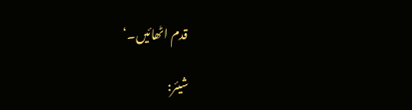قدم اٹھائیں۔‘

شیئر: